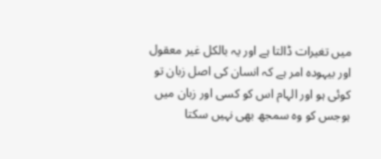میں تغیرات ڈالتا ہے اور یہ بالکل غیر معقول اور بیہودہ امر ہے کہ انسان کی اصل زبان تو کوئی ہو اور الہام اس کو کسی اور زبان میں ہوجس کو وہ سمجھ بھی نہیں سکتا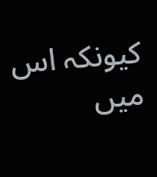کیونکہ اس میں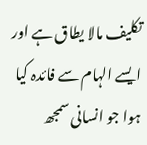تکلیف مالا یطاق ہے اور ایسے الہام سے فائدہ کیا ہوا جو انسانی سمجھ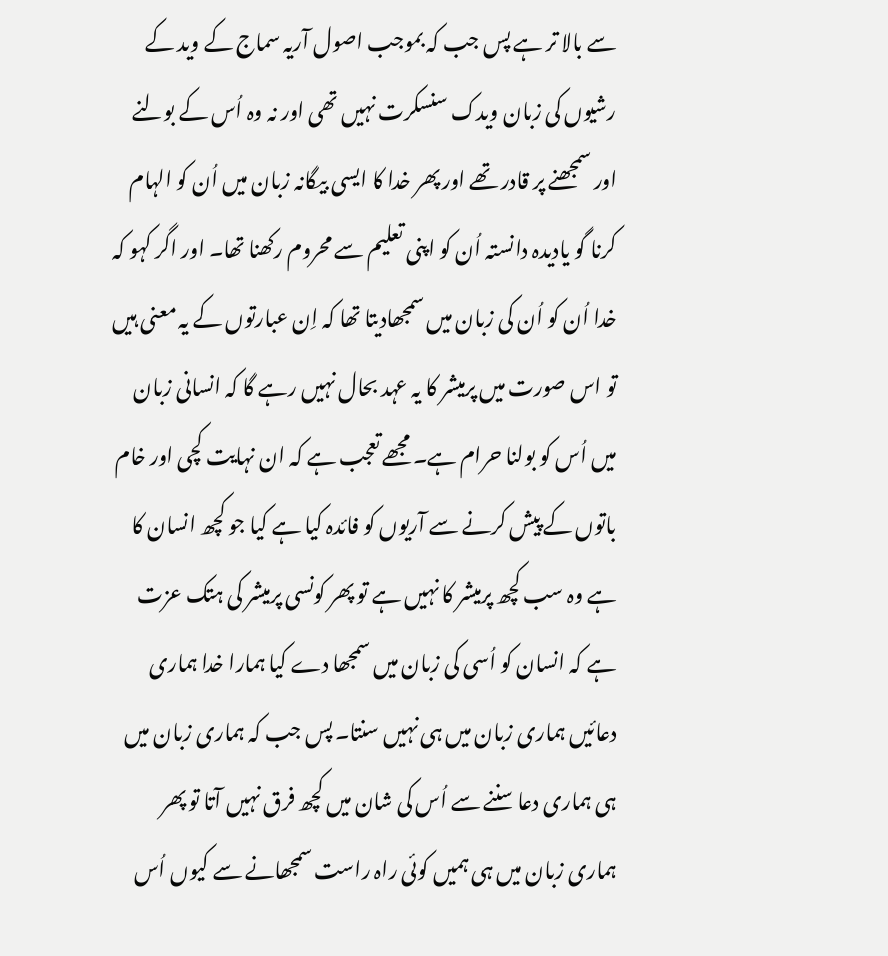سے بالا تر ہے پس جب کہ بموجب اصول آریہ سماج کے وید کے رشیوں کی زبان ویدک سنسکرت نہیں تھی اور نہ وہ اُس کے بولنے اور سمجھنے پر قادر تھے اور پھر خدا کا ایسی بیگانہ زبان میں اُن کو الہام کرنا گو یادیدہ دانستہ اُن کو اپنی تعلیم سے محروم رکھنا تھا۔ اور اگر کہو کہ خدا اُن کو اُن کی زبان میں سمجھادیتا تھا کہ اِن عبارتوں کے یہ معنی ہیں تو اس صورت میں پرمیشر کا یہ عہد بحال نہیں رہے گا کہ انسانی زبان میں اُس کو بولنا حرام ہے۔ مجھے تعجب ہے کہ ان نہایت کچی اور خام باتوں کے پیش کرنے سے آریوں کو فائدہ کیا ہے کیا جو کچھ انسان کا ہے وہ سب کچھ پرمیشر کا نہیں ہے تو پھر کونسی پرمیشر کی ہتک عزت ہے کہ انسان کو اُسی کی زبان میں سمجھا دے کیا ہمارا خدا ہماری دعائیں ہماری زبان میں ہی نہیں سنتا۔ پس جب کہ ہماری زبان میں ہی ہماری دعا سننے سے اُس کی شان میں کچھ فرق نہیں آتا تو پھر ہماری زبان میں ہی ہمیں کوئی راہ راست سمجھانے سے کیوں اُس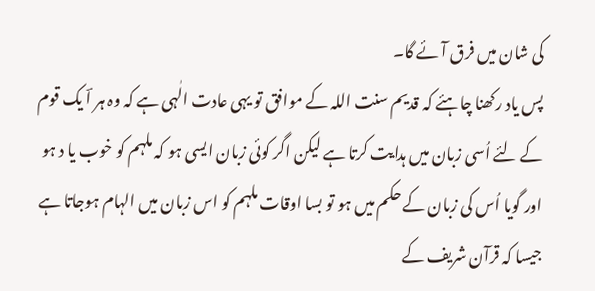کی شان میں فرق آئے گا۔
پس یاد رکھنا چاہئے کہ قدیم سنت اللہ کے موافق تو یہی عادت الٰہی ہے کہ وہ ہر اؔ یک قوم کے لئے اُسی زبان میں ہدایت کرتا ہے لیکن اگر کوئی زبان ایسی ہو کہ ملہم کو خوب یا د ہو اور گویا اُس کی زبان کے حکم میں ہو تو بسا اوقات ملہم کو اس زبان میں الہام ہوجاتا ہے جیسا کہ قرآن شریف کے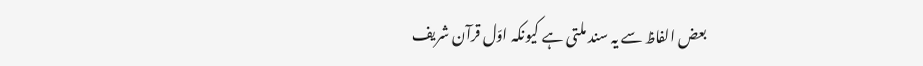بعض الفاظ سے یہ سند ملتی ہے کیونکہ اوّل قرآن شریف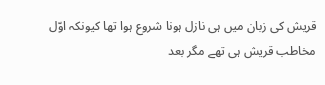قریش کی زبان میں ہی نازل ہونا شروع ہوا تھا کیونکہ اوّل مخاطب قریش ہی تھے مگر بعد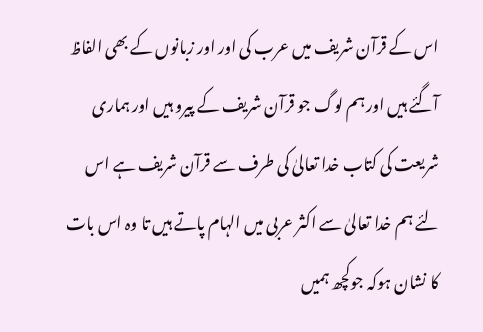اس کے قرآن شریف میں عرب کی اور اور زبانوں کے بھی الفاظ آگئے ہیں اور ہم لوگ جو قرآن شریف کے پیرو ہیں اور ہماری شریعت کی کتاب خدا تعالیٰ کی طرف سے قرآن شریف ہے اس لئے ہم خدا تعالیٰ سے اکثر عربی میں الہام پاتے ہیں تا وہ اس بات کا نشان ہوکہ جوکچھ ہمیں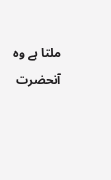ملتا ہے وہ آنحضرت